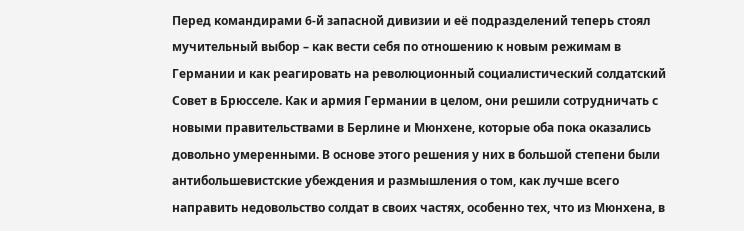Перед командирами 6‑й запасной дивизии и её подразделений теперь стоял мучительный выбор – как вести себя по отношению к новым режимам в Германии и как реагировать на революционный социалистический солдатский Совет в Брюсселе. Как и армия Германии в целом, они решили сотрудничать с новыми правительствами в Берлине и Мюнхене, которые оба пока оказались довольно умеренными. В основе этого решения у них в большой степени были антибольшевистские убеждения и размышления о том, как лучше всего направить недовольство солдат в своих частях, особенно тех, что из Мюнхена, в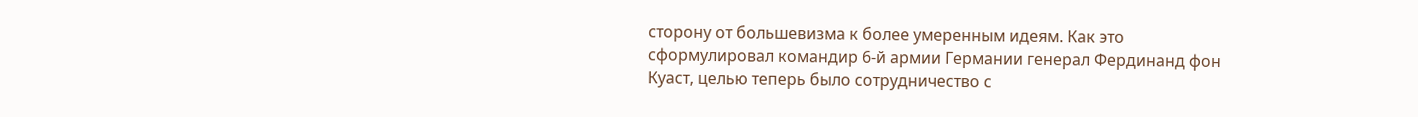сторону от большевизма к более умеренным идеям. Как это сформулировал командир 6‑й армии Германии генерал Фердинанд фон Куаст, целью теперь было сотрудничество с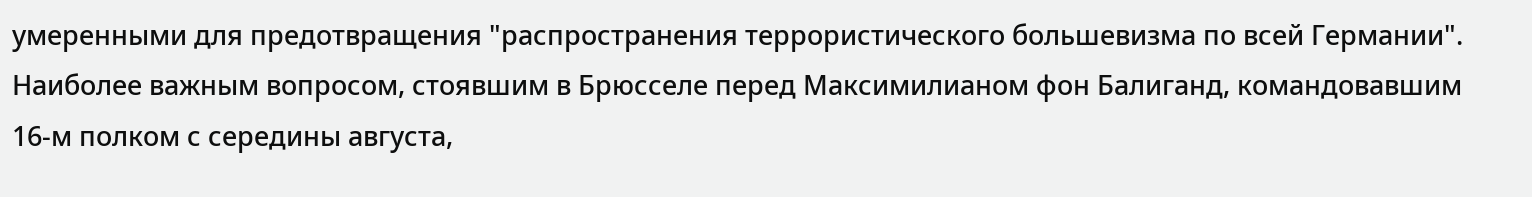умеренными для предотвращения "распространения террористического большевизма по всей Германии".
Наиболее важным вопросом, стоявшим в Брюсселе перед Максимилианом фон Балиганд, командовавшим 16‑м полком с середины августа,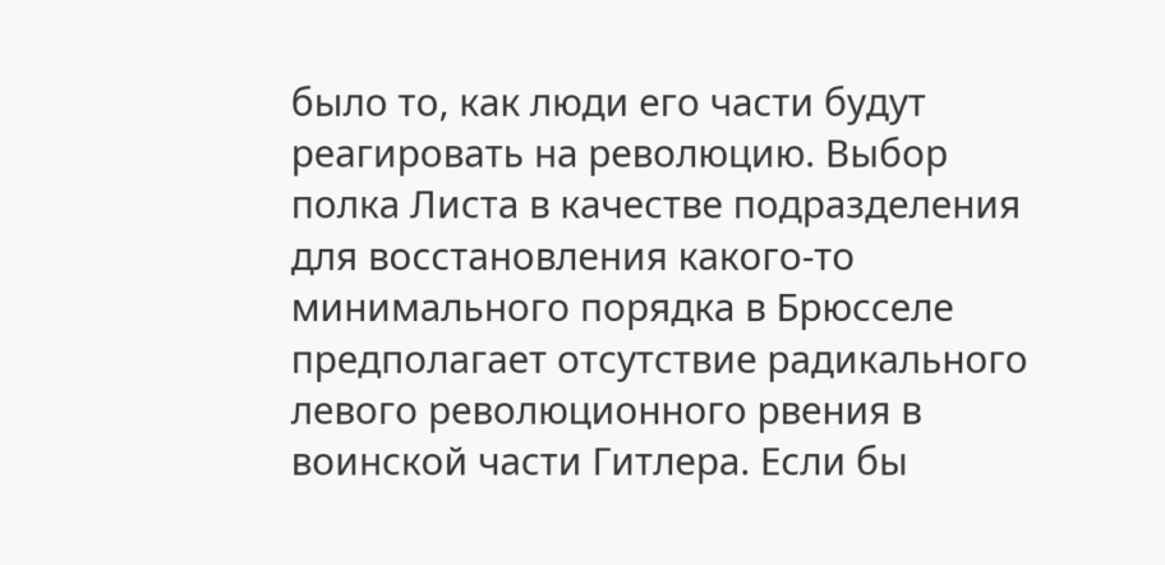было то, как люди его части будут реагировать на революцию. Выбор полка Листа в качестве подразделения для восстановления какого-то минимального порядка в Брюсселе предполагает отсутствие радикального левого революционного рвения в воинской части Гитлера. Если бы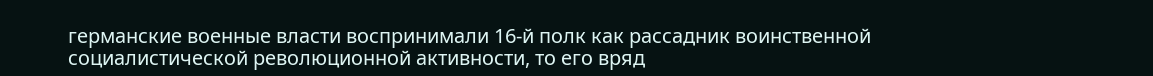германские военные власти воспринимали 16‑й полк как рассадник воинственной социалистической революционной активности, то его вряд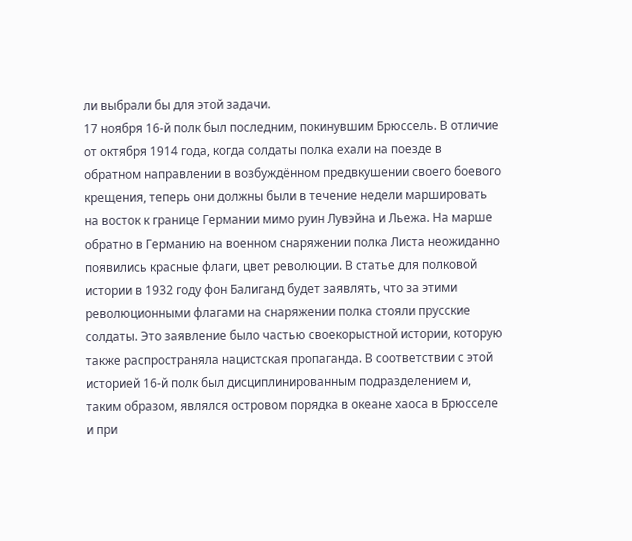ли выбрали бы для этой задачи.
17 ноября 16‑й полк был последним, покинувшим Брюссель. В отличие от октября 1914 года, когда солдаты полка ехали на поезде в обратном направлении в возбуждённом предвкушении своего боевого крещения, теперь они должны были в течение недели маршировать на восток к границе Германии мимо руин Лувэйна и Льежа. На марше обратно в Германию на военном снаряжении полка Листа неожиданно появились красные флаги, цвет революции. В статье для полковой истории в 1932 году фон Балиганд будет заявлять, что за этими революционными флагами на снаряжении полка стояли прусские солдаты. Это заявление было частью своекорыстной истории, которую также распространяла нацистская пропаганда. В соответствии с этой историей 16‑й полк был дисциплинированным подразделением и, таким образом, являлся островом порядка в океане хаоса в Брюсселе и при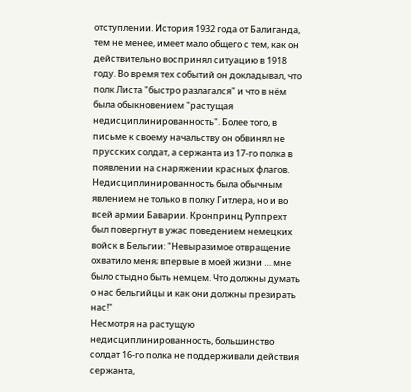отступлении. История 1932 года от Балиганда, тем не менее, имеет мало общего с тем, как он действительно воспринял ситуацию в 1918 году. Во время тех событий он докладывал, что полк Листа "быстро разлагался" и что в нём была обыкновением "растущая недисциплинированность". Более того, в письме к своему начальству он обвинял не прусских солдат, а сержанта из 17‑го полка в появлении на снаряжении красных флагов. Недисциплинированность была обычным явлением не только в полку Гитлера, но и во всей армии Баварии. Кронпринц Руппрехт был повергнут в ужас поведением немецких войск в Бельгии: "Невыразимое отвращение охватило меня; впервые в моей жизни … мне было стыдно быть немцем. Что должны думать о нас бельгийцы и как они должны презирать нас!"
Несмотря на растущую недисциплинированность, большинство солдат 16‑го полка не поддерживали действия сержанта,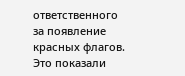ответственного за появление красных флагов. Это показали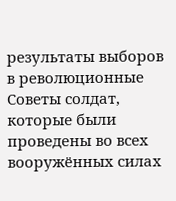результаты выборов в революционные Советы солдат, которые были проведены во всех вооружённых силах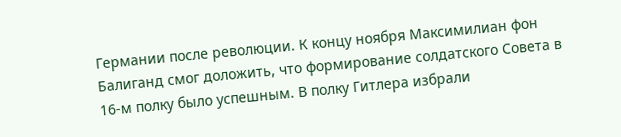Германии после революции. К концу ноября Максимилиан фон Балиганд смог доложить, что формирование солдатского Совета в 16‑м полку было успешным. В полку Гитлера избрали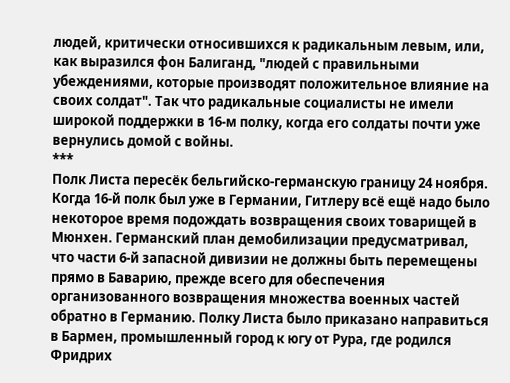людей, критически относившихся к радикальным левым, или, как выразился фон Балиганд, "людей с правильными убеждениями, которые производят положительное влияние на своих солдат". Так что радикальные социалисты не имели широкой поддержки в 16‑м полку, когда его солдаты почти уже вернулись домой с войны.
***
Полк Листа пересёк бельгийско-германскую границу 24 ноября. Когда 16‑й полк был уже в Германии, Гитлеру всё ещё надо было некоторое время подождать возвращения своих товарищей в Мюнхен. Германский план демобилизации предусматривал, что части 6‑й запасной дивизии не должны быть перемещены прямо в Баварию, прежде всего для обеспечения организованного возвращения множества военных частей обратно в Германию. Полку Листа было приказано направиться в Бармен, промышленный город к югу от Рура, где родился Фридрих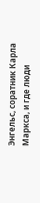Энгельс, соратник Карла Маркса, и где люди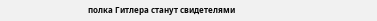полка Гитлера станут свидетелями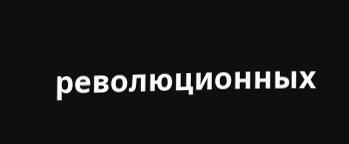революционных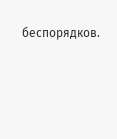беспорядков.